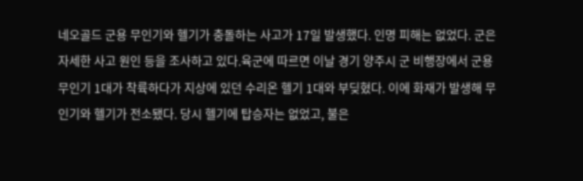네오골드 군용 무인기와 헬기가 충돌하는 사고가 17일 발생했다. 인명 피해는 없었다. 군은 자세한 사고 원인 등을 조사하고 있다.육군에 따르면 이날 경기 양주시 군 비행장에서 군용 무인기 1대가 착륙하다가 지상에 있던 수리온 헬기 1대와 부딪혔다. 이에 화재가 발생해 무인기와 헬기가 전소됐다. 당시 헬기에 탑승자는 없었고, 불은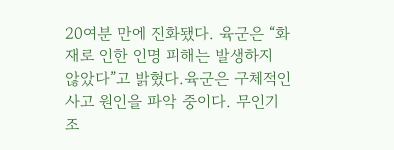20여분 만에 진화됐다. 육군은 “화재로 인한 인명 피해는 발생하지 않았다”고 밝혔다.육군은 구체적인 사고 원인을 파악 중이다. 무인기 조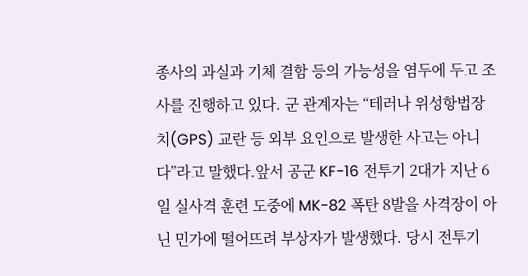종사의 과실과 기체 결함 등의 가능성을 염두에 두고 조사를 진행하고 있다. 군 관계자는 “테러나 위성항법장치(GPS) 교란 등 외부 요인으로 발생한 사고는 아니다”라고 말했다.앞서 공군 KF-16 전투기 2대가 지난 6일 실사격 훈련 도중에 MK-82 폭탄 8발을 사격장이 아닌 민가에 떨어뜨려 부상자가 발생했다. 당시 전투기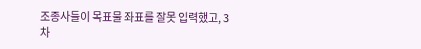조종사들이 목표물 좌표를 잘못 입력했고, 3차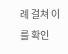례 걸쳐 이를 확인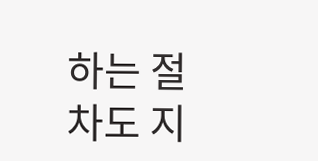하는 절차도 지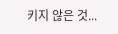키지 않은 것...